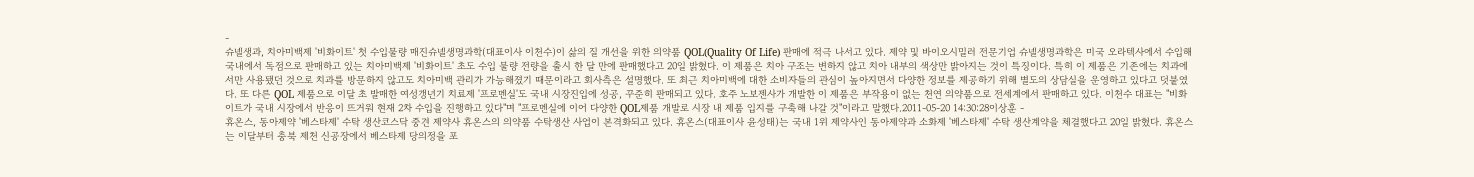-
슈넬생과, 치아미백제 '비화이트' 첫 수입물량 매진슈넬생명과학(대표이사 이천수)이 삶의 질 개선을 위한 의약품 QOL(Quality Of Life) 판매에 적극 나서고 있다. 제약 및 바이오시밀러 전문기업 슈넬생명과학은 미국 오라텍사에서 수입해 국내에서 독점으로 판매하고 있는 치아미백제 '비화이트' 초도 수입 물량 전량을 출시 한 달 만에 판매했다고 20일 밝혔다. 이 제품은 치아 구조는 변하지 않고 치아 내부의 색상만 밝아지는 것이 특징이다. 특히 이 제품은 기존에는 치과에서만 사용됐던 것으로 치과를 방문하지 않고도 치아미백 관리가 가능해졌기 때문이라고 회사측은 설명했다. 또 최근 치아미백에 대한 소비자들의 관심이 높아지면서 다양한 정보를 제공하기 위해 별도의 상담실을 운영하고 있다고 덧붙였다. 또 다른 QOL 제품으로 이달 초 발매한 여성갱년기 치료제 '프로멘실'도 국내 시장진입에 성공, 꾸준히 판매되고 있다. 호주 노보젠사가 개발한 이 제품은 부작용이 없는 천연 의약품으로 전세계에서 판매하고 있다. 이천수 대표는 "비화이트가 국내 시장에서 반응이 뜨거워 현재 2차 수입을 진행하고 있다"며 "프로멘실에 이어 다양한 QOL제품 개발로 시장 내 제품 입지를 구축해 나갈 것"이라고 말했다.2011-05-20 14:30:28이상훈 -
휴온스, 동아제약 '베스타제' 수탁 생산코스닥 중견 제약사 휴온스의 의약품 수탁생산 사업이 본격화되고 있다. 휴온스(대표이사 윤성태)는 국내 1위 제약사인 동아제약과 소화제 '베스타제' 수탁 생산계약을 체결했다고 20일 밝혔다. 휴온스는 이달부터 충북 제천 신공장에서 베스타제 당의정을 포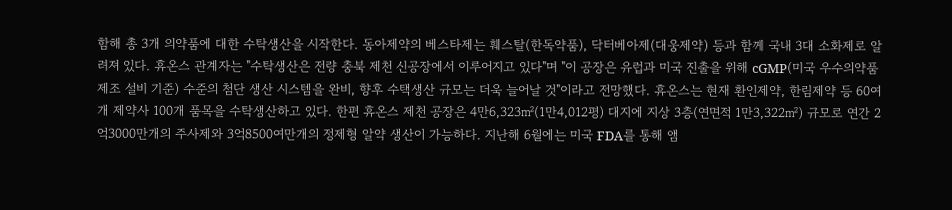함해 총 3개 의약품에 대한 수탁생산을 시작한다. 동아제약의 베스타제는 훼스탈(한독약품), 닥터베아제(대웅제약) 등과 함께 국내 3대 소화제로 알려져 있다. 휴온스 관계자는 "수탁생산은 전량 충북 제천 신공장에서 이루어지고 있다"며 "이 공장은 유럽과 미국 진출을 위해 cGMP(미국 우수의약품 제조 설비 기준) 수준의 첨단 생산 시스템을 완비, 향후 수택생산 규모는 더욱 늘어날 것"이라고 전망했다. 휴온스는 현재 환인제약, 한림제약 등 60여개 제약사 100개 품목을 수탁생산하고 있다. 한편 휴온스 제천 공장은 4만6,323㎡(1만4,012평) 대지에 지상 3층(연면적 1만3,322㎡) 규모로 연간 2억3000만개의 주사제와 3억8500여만개의 정제형 알약 생산이 가능하다. 지난해 6월에는 미국 FDA를 통해 앰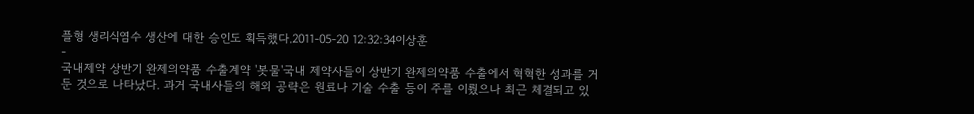플형 생리식염수 생산에 대한 승인도 획득했다.2011-05-20 12:32:34이상훈
-
국내제약 상반기 완제의약품 수출계약 '봇물'국내 제약사들이 상반기 완제의약품 수출에서 혁혁한 성과를 거둔 것으로 나타났다. 과거 국내사들의 해외 공략은 원료나 기술 수출 등이 주를 이뤘으나 최근 체결되고 있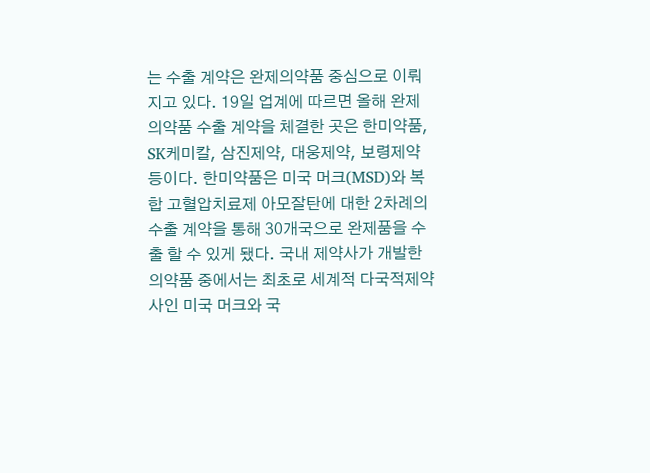는 수출 계약은 완제의약품 중심으로 이뤄지고 있다. 19일 업계에 따르면 올해 완제의약품 수출 계약을 체결한 곳은 한미약품, SK케미칼, 삼진제약, 대웅제약, 보령제약 등이다. 한미약품은 미국 머크(MSD)와 복합 고혈압치료제 아모잘탄에 대한 2차례의 수출 계약을 통해 30개국으로 완제품을 수출 할 수 있게 됐다. 국내 제약사가 개발한 의약품 중에서는 최초로 세계적 다국적제약사인 미국 머크와 국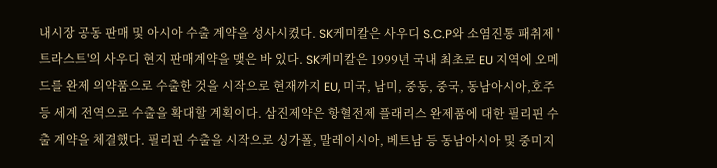내시장 공동 판매 및 아시아 수출 계약을 성사시켰다. SK케미칼은 사우디 S.C.P와 소염진통 패취제 '트라스트'의 사우디 현지 판매계약을 맺은 바 있다. SK케미칼은 1999년 국내 최초로 EU 지역에 오메드를 완제 의약품으로 수출한 것을 시작으로 현재까지 EU, 미국, 남미, 중동, 중국, 동남아시아,호주 등 세계 전역으로 수출을 확대할 계획이다. 삼진제약은 항혈전제 플래리스 완제품에 대한 필리핀 수출 계약을 체결했다. 필리핀 수출을 시작으로 싱가폴, 말레이시아, 베트남 등 동남아시아 및 중미지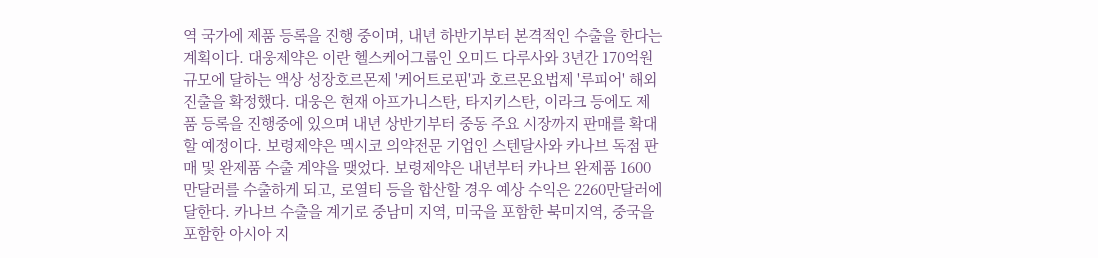역 국가에 제품 등록을 진행 중이며, 내년 하반기부터 본격적인 수출을 한다는 계획이다. 대웅제약은 이란 헬스케어그룹인 오미드 다루사와 3년간 170억원 규모에 달하는 액상 성장호르몬제 '케어트로핀'과 호르몬요법제 '루피어' 해외진출을 확정했다. 대웅은 현재 아프가니스탄, 타지키스탄, 이라크 등에도 제품 등록을 진행중에 있으며 내년 상반기부터 중동 주요 시장까지 판매를 확대할 예정이다. 보령제약은 멕시코 의약전문 기업인 스텐달사와 카나브 독점 판매 및 완제품 수출 계약을 맺었다. 보령제약은 내년부터 카나브 완제품 1600만달러를 수출하게 되고, 로열티 등을 합산할 경우 예상 수익은 2260만달러에 달한다. 카나브 수출을 계기로 중남미 지역, 미국을 포함한 북미지역, 중국을 포함한 아시아 지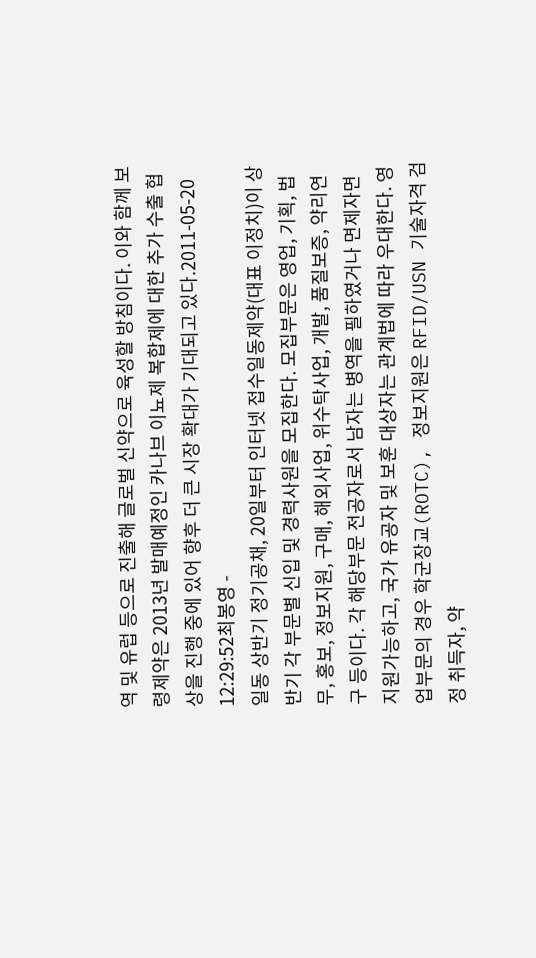역 및 유럽 등으로 진출해 글로벌 신약으로 육성할 방침이다. 이와 함께 보령제약은 2013년 발매예정인 카나브 이뇨제 복합제에 대한 추가 수출 협상을 진행 중에 있어 향후 더 큰 시장 확대가 기대되고 있다.2011-05-20 12:29:52최봉영 -
일동 상반기 정기공채, 20일부터 인터넷 접수일동제약(대표 이정치)이 상반기 각 부문별 신입 및 경력사원을 모집한다. 모집부문은 영업, 기획, 법무, 홍보, 정보지원, 구매, 해외사업, 위수탁사업, 개발, 품질보증, 약리연구 등이다. 각 해당부문 전공자로서 남자는 병역을 필하였거나 면제자면 지원가능하고, 국가 유공자 및 보훈 대상자는 관계법에 따라 우대한다. 영업부문의 경우 학군장교(ROTC), 정보지원은 RFID/USN 기술자격 검정 취득자, 약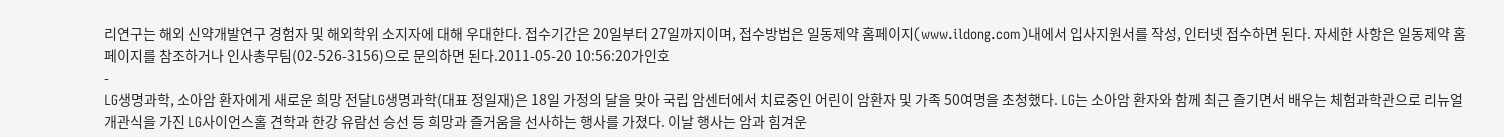리연구는 해외 신약개발연구 경험자 및 해외학위 소지자에 대해 우대한다. 접수기간은 20일부터 27일까지이며, 접수방법은 일동제약 홈페이지(www.ildong.com)내에서 입사지원서를 작성, 인터넷 접수하면 된다. 자세한 사항은 일동제약 홈페이지를 참조하거나 인사총무팀(02-526-3156)으로 문의하면 된다.2011-05-20 10:56:20가인호
-
LG생명과학, 소아암 환자에게 새로운 희망 전달LG생명과학(대표 정일재)은 18일 가정의 달을 맞아 국립 암센터에서 치료중인 어린이 암환자 및 가족 50여명을 초청했다. LG는 소아암 환자와 함께 최근 즐기면서 배우는 체험과학관으로 리뉴얼 개관식을 가진 LG사이언스홀 견학과 한강 유람선 승선 등 희망과 즐거움을 선사하는 행사를 가졌다. 이날 행사는 암과 힘겨운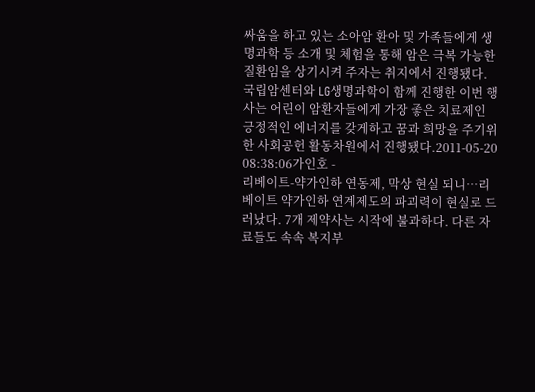싸움을 하고 있는 소아암 환아 및 가족들에게 생명과학 등 소개 및 체험을 통해 암은 극복 가능한 질환임을 상기시켜 주자는 취지에서 진행됐다. 국립암센터와 LG생명과학이 함께 진행한 이번 행사는 어린이 암환자들에게 가장 좋은 치료제인 긍정적인 에너지를 갖게하고 꿈과 희망을 주기위한 사회공헌 활동차원에서 진행됐다.2011-05-20 08:38:06가인호 -
리베이트-약가인하 연동제, 막상 현실 되니…리베이트 약가인하 연계제도의 파괴력이 현실로 드러났다. 7개 제약사는 시작에 불과하다. 다른 자료들도 속속 복지부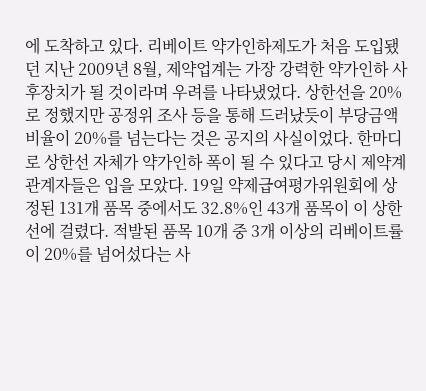에 도착하고 있다. 리베이트 약가인하제도가 처음 도입됐던 지난 2009년 8월, 제약업계는 가장 강력한 약가인하 사후장치가 될 것이라며 우려를 나타냈었다. 상한선을 20%로 정했지만 공정위 조사 등을 통해 드러났듯이 부당금액 비율이 20%를 넘는다는 것은 공지의 사실이었다. 한마디로 상한선 자체가 약가인하 폭이 될 수 있다고 당시 제약계 관계자들은 입을 모았다. 19일 약제급여평가위원회에 상정된 131개 품목 중에서도 32.8%인 43개 품목이 이 상한선에 걸렸다. 적발된 품목 10개 중 3개 이상의 리베이트률이 20%를 넘어섰다는 사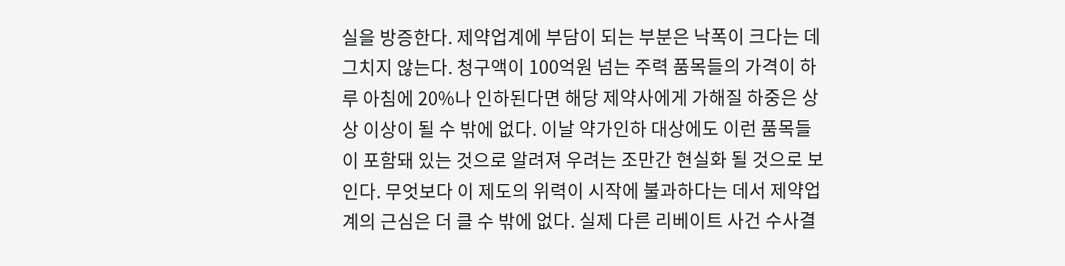실을 방증한다. 제약업계에 부담이 되는 부분은 낙폭이 크다는 데 그치지 않는다. 청구액이 100억원 넘는 주력 품목들의 가격이 하루 아침에 20%나 인하된다면 해당 제약사에게 가해질 하중은 상상 이상이 될 수 밖에 없다. 이날 약가인하 대상에도 이런 품목들이 포함돼 있는 것으로 알려져 우려는 조만간 현실화 될 것으로 보인다. 무엇보다 이 제도의 위력이 시작에 불과하다는 데서 제약업계의 근심은 더 클 수 밖에 없다. 실제 다른 리베이트 사건 수사결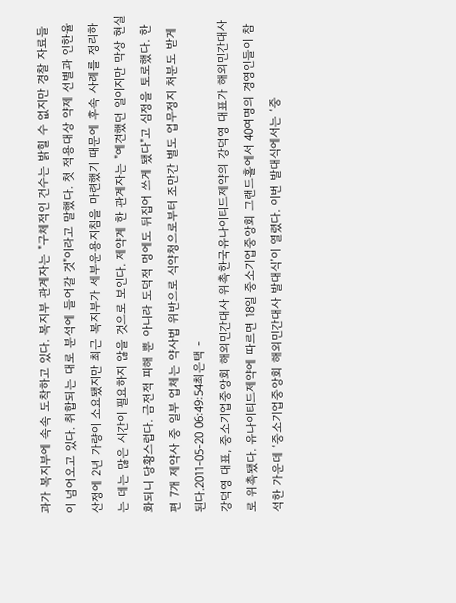과가 복지부에 속속 도착하고 있다. 복지부 관계자는 "구체적인 건수는 밝힐 수 없지만 경찰 자료들이 넘어오고 있다. 취합되는 대로 분석에 들어갈 것"이라고 말했다. 첫 적용대상 약제 선별과 인한율 산정에 2년 가량이 소요됐지만 최근 복지부가 세부운용지침을 마련했기 때문에 후속 사례를 정리하는 데는 많은 시간이 필요하지 않을 것으로 보인다. 제약계 한 관계자는 "예견했던 일이지만 막상 현실화되니 당황스럽다. 금전적 피해 뿐 아니라 도덕적 멍에도 뒤집어 쓰게 됐다"고 심정을 토로했다. 한편 7개 제약사 중 일부 업체는 약사법 위반으로 식약청으로부터 조만간 별도 업무정지 처분도 받게 된다.2011-05-20 06:49:54최은택 -
강덕영 대표, 중소기업중앙회 해외민간대사 위촉한국유나이티드제약의 강덕영 대표가 해외민간대사로 위촉됐다. 유나이티드제약에 따르면 18일 중소기업중앙회 그랜드홀에서 40여명의 경영인들이 참석한 가운데 ‘중소기업중앙회 해외민간대사 발대식’이 열렸다. 이번 발대식에서는 ‘중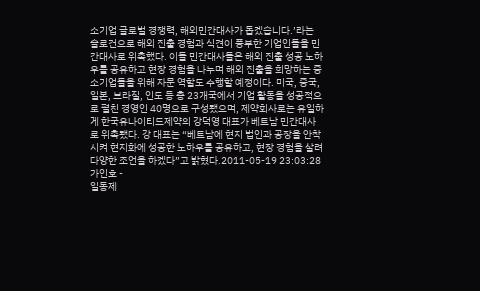소기업 글로벌 경쟁력, 해외민간대사가 돕겠습니다.’라는 슬로건으로 해외 진출 경험과 식견이 풍부한 기업인들을 민간대사로 위촉했다. 이들 민간대사들은 해외 진출 성공 노하우를 공유하고 현장 경험을 나누며 해외 진출을 희망하는 중소기업들을 위해 자문 역할도 수행할 예정이다. 미국, 중국, 일본, 브라질, 인도 등 총 23개국에서 기업 활동을 성공적으로 펼친 경영인 40명으로 구성됐으며, 제약회사로는 유일하게 한국유나이티드제약의 강덕영 대표가 베트남 민간대사로 위촉됐다. 강 대표는 “베트남에 현지 법인과 공장을 안착시켜 현지화에 성공한 노하우를 공유하고, 현장 경험을 살려 다양한 조언을 하겠다”고 밝혔다.2011-05-19 23:03:28가인호 -
일동제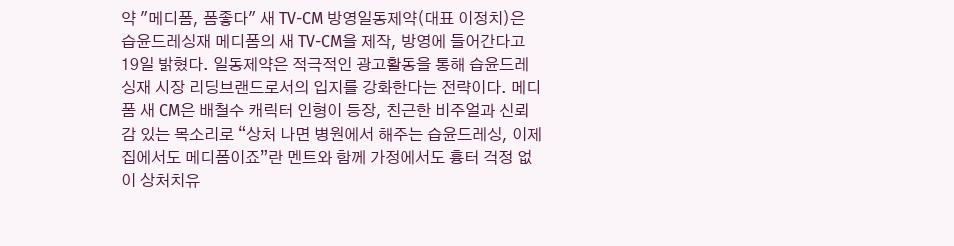약 "메디폼, 폼좋다" 새 TV-CM 방영일동제약(대표 이정치)은 습윤드레싱재 메디폼의 새 TV-CM을 제작, 방영에 들어간다고 19일 밝혔다. 일동제약은 적극적인 광고활동을 통해 습윤드레싱재 시장 리딩브랜드로서의 입지를 강화한다는 전략이다. 메디폼 새 CM은 배철수 캐릭터 인형이 등장, 친근한 비주얼과 신뢰감 있는 목소리로 “상처 나면 병원에서 해주는 습윤드레싱, 이제 집에서도 메디폼이죠”란 멘트와 함께 가정에서도 흉터 걱정 없이 상처치유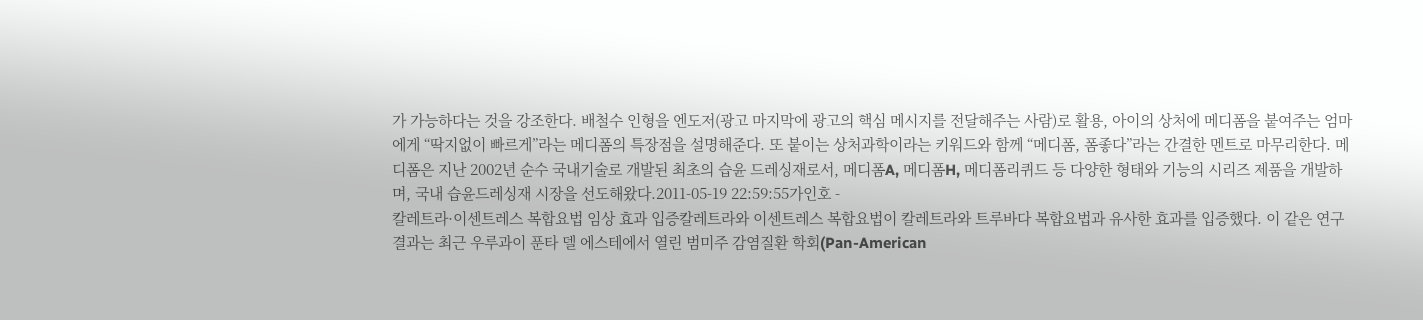가 가능하다는 것을 강조한다. 배철수 인형을 엔도저(광고 마지막에 광고의 핵심 메시지를 전달해주는 사람)로 활용, 아이의 상처에 메디폼을 붙여주는 엄마에게 “딱지없이 빠르게”라는 메디폼의 특장점을 설명해준다. 또 붙이는 상처과학이라는 키워드와 함께 “메디폼, 폼좋다”라는 간결한 멘트로 마무리한다. 메디폼은 지난 2002년 순수 국내기술로 개발된 최초의 습윤 드레싱재로서, 메디폼A, 메디폼H, 메디폼리퀴드 등 다양한 형태와 기능의 시리즈 제품을 개발하며, 국내 습윤드레싱재 시장을 선도해왔다.2011-05-19 22:59:55가인호 -
칼레트라·이센트레스 복합요법 임상 효과 입증칼레트라와 이센트레스 복합요법이 칼레트라와 트루바다 복합요법과 유사한 효과를 입증했다. 이 같은 연구 결과는 최근 우루과이 푼타 델 에스테에서 열린 범미주 감염질환 학회(Pan-American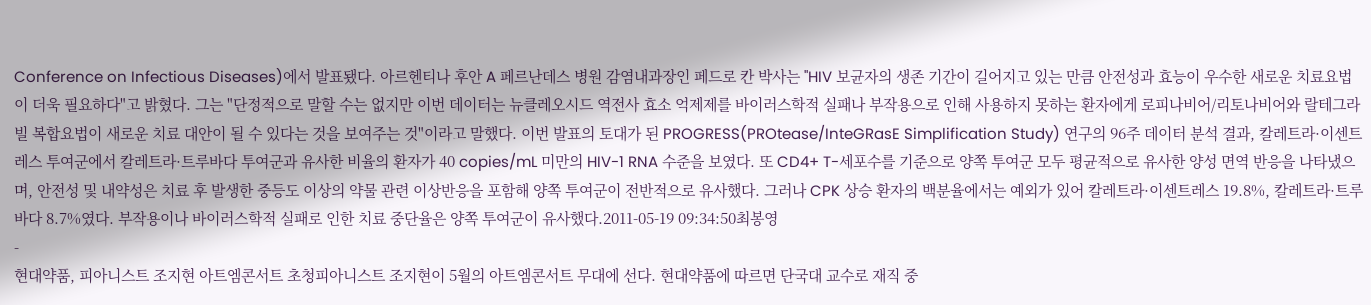Conference on Infectious Diseases)에서 발표됐다. 아르헨티나 후안 A 페르난데스 병원 감염내과장인 페드로 칸 박사는 "HIV 보균자의 생존 기간이 길어지고 있는 만큼 안전성과 효능이 우수한 새로운 치료요법이 더욱 필요하다"고 밝혔다. 그는 "단정적으로 말할 수는 없지만 이번 데이터는 뉴클레오시드 역전사 효소 억제제를 바이러스학적 실패나 부작용으로 인해 사용하지 못하는 환자에게 로피나비어/리토나비어와 랄테그라빌 복합요법이 새로운 치료 대안이 될 수 있다는 것을 보여주는 것"이라고 말했다. 이번 발표의 토대가 된 PROGRESS(PROtease/InteGRasE Simplification Study) 연구의 96주 데이터 분석 결과, 칼레트라·이센트레스 투여군에서 칼레트라·트루바다 투여군과 유사한 비율의 환자가 40 copies/mL 미만의 HIV-1 RNA 수준을 보였다. 또 CD4+ T-세포수를 기준으로 양쪽 투여군 모두 평균적으로 유사한 양성 면역 반응을 나타냈으며, 안전성 및 내약성은 치료 후 발생한 중등도 이상의 약물 관련 이상반응을 포함해 양쪽 투여군이 전반적으로 유사했다. 그러나 CPK 상승 환자의 백분율에서는 예외가 있어 칼레트라·이센트레스 19.8%, 칼레트라·트루바다 8.7%였다. 부작용이나 바이러스학적 실패로 인한 치료 중단율은 양쪽 투여군이 유사했다.2011-05-19 09:34:50최봉영
-
현대약품, 피아니스트 조지현 아트엠콘서트 초청피아니스트 조지현이 5월의 아트엠콘서트 무대에 선다. 현대약품에 따르면 단국대 교수로 재직 중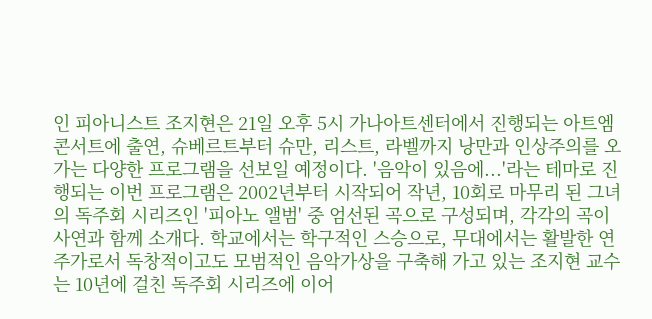인 피아니스트 조지현은 21일 오후 5시 가나아트센터에서 진행되는 아트엠콘서트에 출연, 슈베르트부터 슈만, 리스트, 라벨까지 낭만과 인상주의를 오가는 다양한 프로그램을 선보일 예정이다. '음악이 있음에...'라는 테마로 진행되는 이번 프로그램은 2002년부터 시작되어 작년, 10회로 마무리 된 그녀의 독주회 시리즈인 '피아노 앨범' 중 엄선된 곡으로 구성되며, 각각의 곡이 사연과 함께 소개다. 학교에서는 학구적인 스승으로, 무대에서는 활발한 연주가로서 독창적이고도 모범적인 음악가상을 구축해 가고 있는 조지현 교수는 10년에 걸친 독주회 시리즈에 이어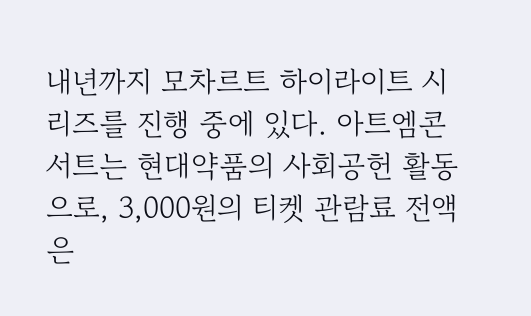내년까지 모차르트 하이라이트 시리즈를 진행 중에 있다. 아트엠콘서트는 현대약품의 사회공헌 활동으로, 3,000원의 티켓 관람료 전액은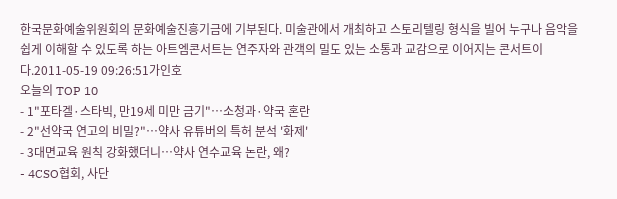한국문화예술위원회의 문화예술진흥기금에 기부된다. 미술관에서 개최하고 스토리텔링 형식을 빌어 누구나 음악을 쉽게 이해할 수 있도록 하는 아트엠콘서트는 연주자와 관객의 밀도 있는 소통과 교감으로 이어지는 콘서트이다.2011-05-19 09:26:51가인호
오늘의 TOP 10
- 1"포타겔·스타빅, 만19세 미만 금기"…소청과·약국 혼란
- 2"선약국 연고의 비밀?"…약사 유튜버의 특허 분석 '화제'
- 3대면교육 원칙 강화했더니…약사 연수교육 논란, 왜?
- 4CSO협회, 사단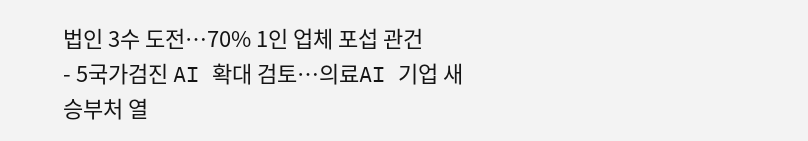법인 3수 도전…70% 1인 업체 포섭 관건
- 5국가검진 AI 확대 검토…의료AI 기업 새 승부처 열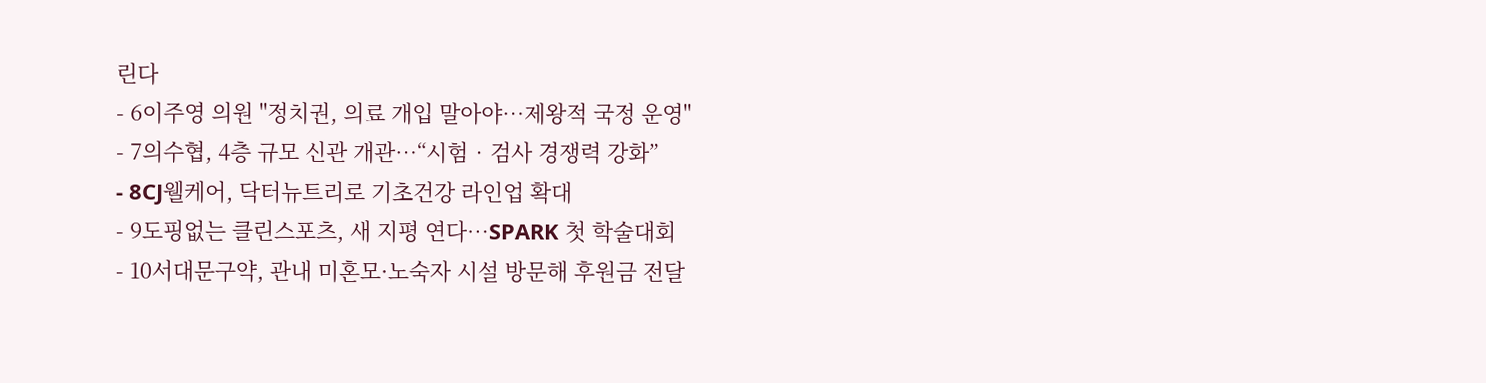린다
- 6이주영 의원 "정치권, 의료 개입 말아야…제왕적 국정 운영"
- 7의수협, 4층 규모 신관 개관…“시험‧검사 경쟁력 강화”
- 8CJ웰케어, 닥터뉴트리로 기초건강 라인업 확대
- 9도핑없는 클린스포츠, 새 지평 연다…SPARK 첫 학술대회
- 10서대문구약, 관내 미혼모·노숙자 시설 방문해 후원금 전달